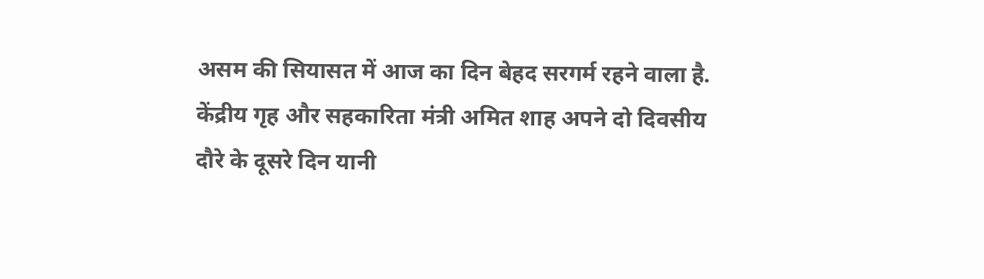असम की सियासत में आज का दिन बेहद सरगर्म रहने वाला है. केंद्रीय गृह और सहकारिता मंत्री अमित शाह अपने दो दिवसीय दौरे के दूसरे दिन यानी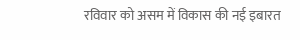रविवार को असम में विकास की नई इबारत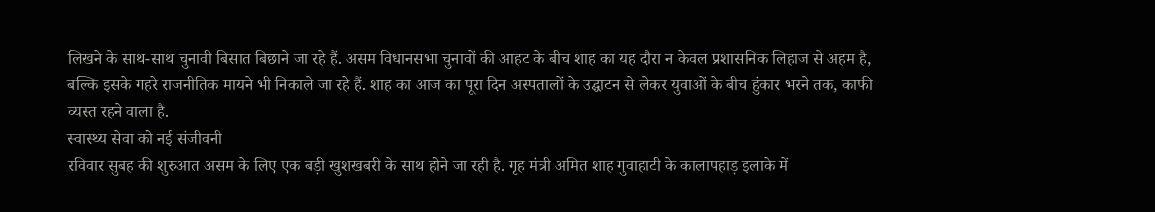लिखने के साथ-साथ चुनावी बिसात बिछाने जा रहे हैं. असम विधानसभा चुनावों की आहट के बीच शाह का यह दौरा न केवल प्रशासनिक लिहाज से अहम है, बल्कि इसके गहरे राजनीतिक मायने भी निकाले जा रहे हैं. शाह का आज का पूरा दिन अस्पतालों के उद्घाटन से लेकर युवाओं के बीच हुंकार भरने तक, काफी व्यस्त रहने वाला है.
स्वास्थ्य सेवा को नई संजीवनी
रविवार सुबह की शुरुआत असम के लिए एक बड़ी खुशखबरी के साथ होने जा रही है. गृह मंत्री अमित शाह गुवाहाटी के कालापहाड़ इलाके में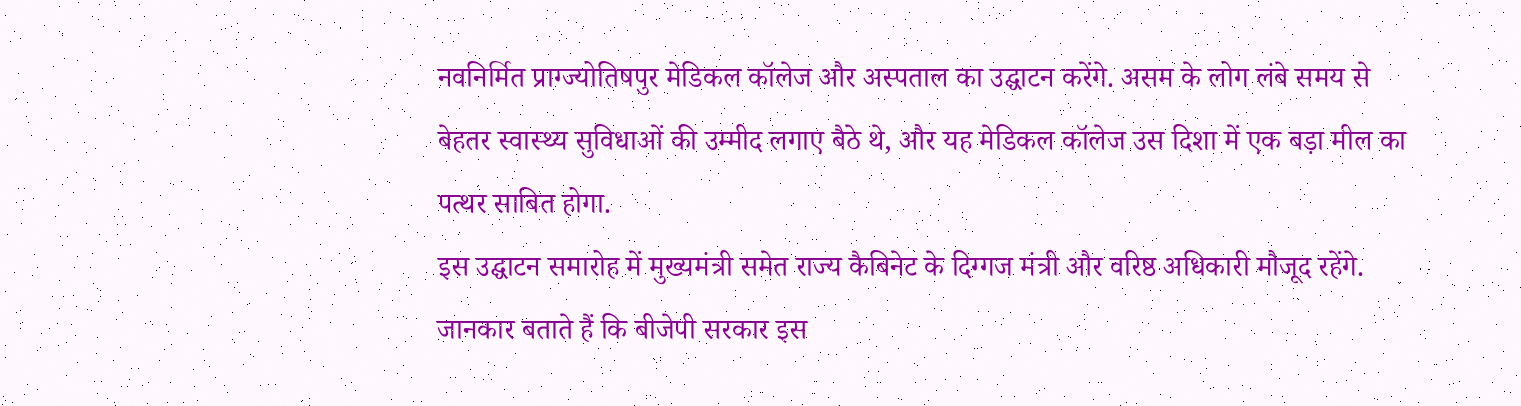नवनिर्मित प्राग्ज्योतिषपुर मेडिकल कॉलेज और अस्पताल का उद्घाटन करेंगे. असम के लोग लंबे समय से बेहतर स्वास्थ्य सुविधाओं की उम्मीद लगाए बैठे थे, और यह मेडिकल कॉलेज उस दिशा में एक बड़ा मील का पत्थर साबित होगा.
इस उद्घाटन समारोह में मुख्यमंत्री समेत राज्य कैबिनेट के दिग्गज मंत्री और वरिष्ठ अधिकारी मौजूद रहेंगे. जानकार बताते हैं कि बीजेपी सरकार इस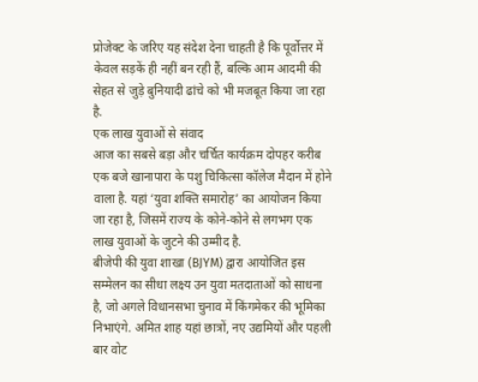प्रोजेक्ट के जरिए यह संदेश देना चाहती है कि पूर्वोत्तर में केवल सड़कें ही नहीं बन रही हैं, बल्कि आम आदमी की सेहत से जुड़े बुनियादी ढांचे को भी मजबूत किया जा रहा है.
एक लाख युवाओं से संवाद
आज का सबसे बड़ा और चर्चित कार्यक्रम दोपहर करीब एक बजे खानापारा के पशु चिकित्सा कॉलेज मैदान में होने वाला है. यहां ‘युवा शक्ति समारोह’ का आयोजन किया जा रहा है, जिसमें राज्य के कोने-कोने से लगभग एक लाख युवाओं के जुटने की उम्मीद है.
बीजेपी की युवा शाखा (BJYM) द्वारा आयोजित इस सम्मेलन का सीधा लक्ष्य उन युवा मतदाताओं को साधना है, जो अगले विधानसभा चुनाव में किंगमेकर की भूमिका निभाएंगे. अमित शाह यहां छात्रों, नए उद्यमियों और पहली बार वोट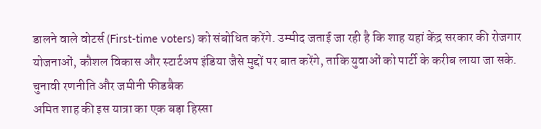डालने वाले वोटर्स (First-time voters) को संबोधित करेंगे. उम्मीद जताई जा रही है कि शाह यहां केंद्र सरकार की रोजगार योजनाओं, कौशल विकास और स्टार्टअप इंडिया जैसे मुद्दों पर बात करेंगे, ताकि युवाओं को पार्टी के करीब लाया जा सके.
चुनावी रणनीति और जमीनी फीडबैक
अमित शाह की इस यात्रा का एक बड़ा हिस्सा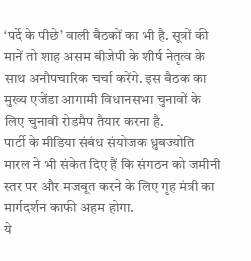‘पर्दे के पीछे’ वाली बैठकों का भी है. सूत्रों की मानें तो शाह असम बीजेपी के शीर्ष नेतृत्व के साथ अनौपचारिक चर्चा करेंगे. इस बैठक का मुख्य एजेंडा आगामी विधानसभा चुनावों के लिए चुनावी रोडमैप तैयार करना है.
पार्टी के मीडिया संबंध संयोजक ध्रुबज्योति मारल ने भी संकेत दिए हैं कि संगठन को जमीनी स्तर पर और मजबूत करने के लिए गृह मंत्री का मार्गदर्शन काफी अहम होगा.
ये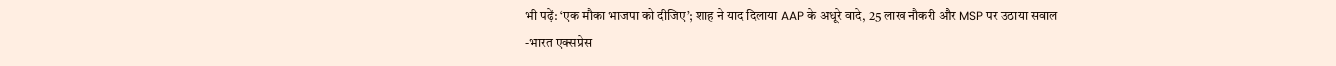भी पढ़ें: ‘एक मौका भाजपा को दीजिए’; शाह ने याद दिलाया AAP के अधूरे वादे, 25 लाख नौकरी और MSP पर उठाया सवाल
-भारत एक्सप्रेस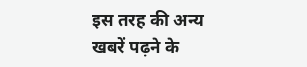इस तरह की अन्य खबरें पढ़ने के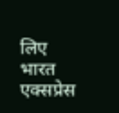लिए भारत एक्सप्रेस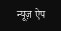न्यूज़ ऐप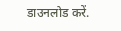डाउनलोड करें.